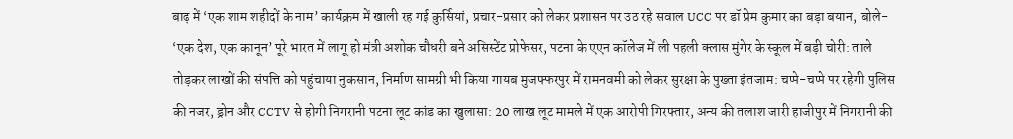बाढ़ में ‘एक शाम शहीदों के नाम’ कार्यक्रम में खाली रह गई कुर्सियां, प्रचार-प्रसार को लेकर प्रशासन पर उठ रहे सवाल UCC पर डॉ प्रेम कुमार का बड़ा बयान, बोले- ‘एक देश, एक कानून’ पूरे भारत में लागू हो मंत्री अशोक चौधरी बने असिस्टेंट प्रोफेसर, पटना के एएन कॉलेज में ली पहली क्लास मुंगेर के स्कूल में बड़ी चोरी: ताले तोड़कर लाखों की संपत्ति को पहुंचाया नुकसान, निर्माण सामग्री भी किया गायब मुजफ्फरपुर में रामनवमी को लेकर सुरक्षा के पुख्ता इंतजाम: चप्पे-चप्पे पर रहेगी पुलिस की नजर, ड्रोन और CCTV से होगी निगरानी पटना लूट कांड का खुलासा: 20 लाख लूट मामले में एक आरोपी गिरफ्तार, अन्य की तलाश जारी हाजीपुर में निगरानी की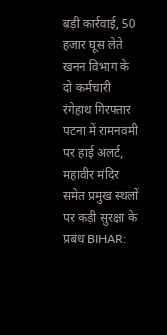बड़ी कार्रवाई, 50 हजार घूस लेते खनन विभाग के दो कर्मचारी रंगेहाथ गिरफ्तार पटना में रामनवमी पर हाई अलर्ट, महावीर मंदिर समेत प्रमुख स्थलों पर कड़ी सुरक्षा के प्रबंध BIHAR: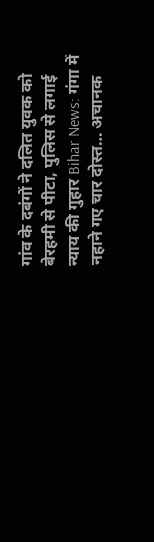गांव के दबंगों ने दलित युवक को बेरहमी से पीटा, पुलिस से लगाई न्याय की गुहार Bihar News: गंगा में नहाने गए चार दोस्त… अचानक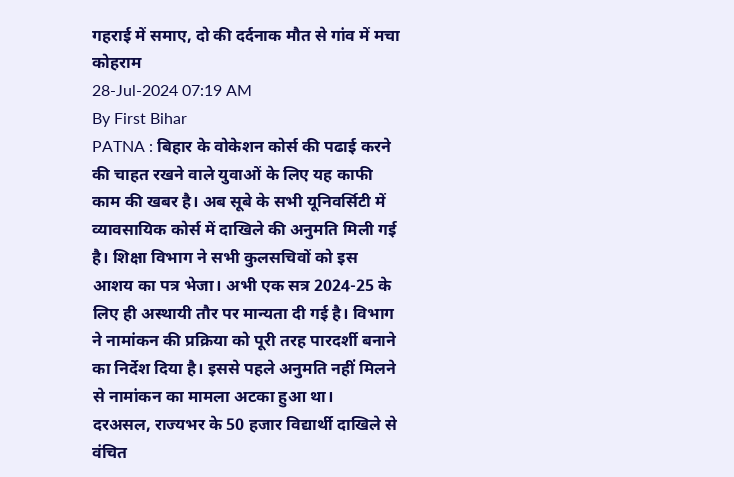गहराई में समाए, दो की दर्दनाक मौत से गांव में मचा कोहराम
28-Jul-2024 07:19 AM
By First Bihar
PATNA : बिहार के वोकेशन कोर्स की पढाई करने की चाहत रखने वाले युवाओं के लिए यह काफी काम की खबर है। अब सूबे के सभी यूनिवर्सिटी में व्यावसायिक कोर्स में दाखिले की अनुमति मिली गई है। शिक्षा विभाग ने सभी कुलसचिवों को इस आशय का पत्र भेजा। अभी एक सत्र 2024-25 के लिए ही अस्थायी तौर पर मान्यता दी गई है। विभाग ने नामांकन की प्रक्रिया को पूरी तरह पारदर्शी बनाने का निर्देश दिया है। इससे पहले अनुमति नहीं मिलने से नामांकन का मामला अटका हुआ था।
दरअसल, राज्यभर के 50 हजार विद्यार्थी दाखिले से वंचित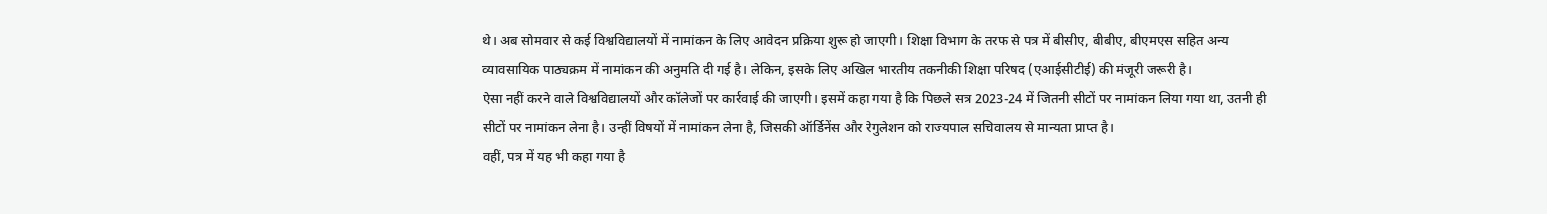थे। अब सोमवार से कई विश्वविद्यालयों में नामांकन के लिए आवेदन प्रक्रिया शुरू हो जाएगी। शिक्षा विभाग के तरफ से पत्र में बीसीए, बीबीए, बीएमएस सहित अन्य व्यावसायिक पाठ्यक्रम में नामांकन की अनुमति दी गई है। लेकिन, इसके लिए अखिल भारतीय तकनीकी शिक्षा परिषद (एआईसीटीई) की मंजूरी जरूरी है।
ऐसा नहीं करने वाले विश्वविद्यालयों और कॉलेजों पर कार्रवाई की जाएगी। इसमें कहा गया है कि पिछले सत्र 2023-24 में जितनी सीटों पर नामांकन लिया गया था, उतनी ही सीटों पर नामांकन लेना है। उन्हीं विषयों में नामांकन लेना है, जिसकी ऑर्डिनेंस और रेगुलेशन को राज्यपाल सचिवालय से मान्यता प्राप्त है।
वहीं, पत्र में यह भी कहा गया है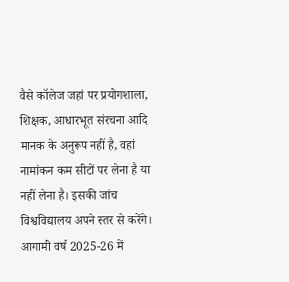वैसे कॉलेज जहां पर प्रयोगशाला, शिक्षक, आधारभूत संरचना आदि मानक के अनुरूप नहीं है, वहां नामांकन कम सीटों पर लेना है या नहीं लेना है। इसकी जांच विश्वविद्यालय अपने स्तर से करेंगे। आगामी वर्ष 2025-26 में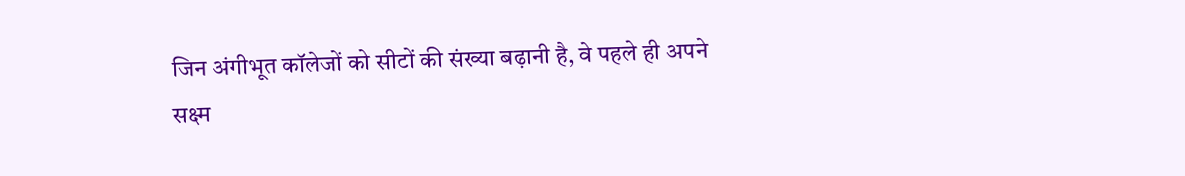जिन अंगीभूत कॉलेजों को सीटों की संख्या बढ़ानी है, वे पहले ही अपने सक्ष्म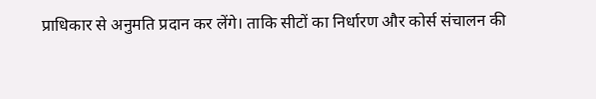प्राधिकार से अनुमति प्रदान कर लेंगे। ताकि सीटों का निर्धारण और कोर्स संचालन की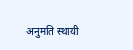अनुमति स्थायी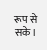रूप से सके।